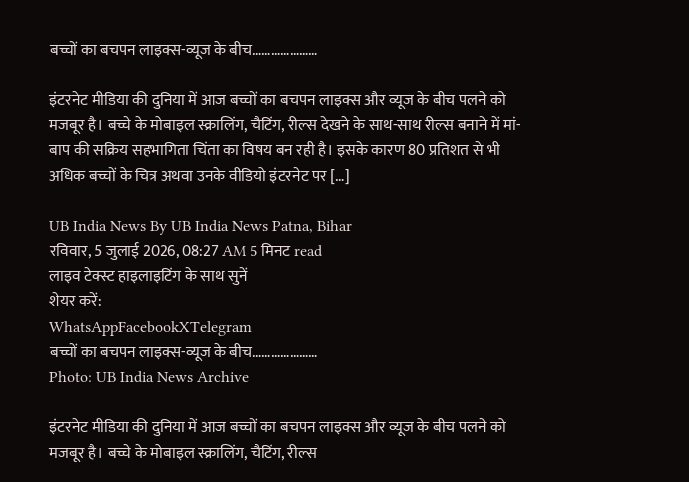बच्चों का बचपन लाइक्स-व्यूज के बीच…………………

इंटरनेट मीडिया की दुनिया में आज बच्चों का बचपन लाइक्स और व्यूज के बीच पलने को मजबूर है। बच्चे के मोबाइल स्क्रालिंग, चैटिंग, रील्स देखने के साथ-साथ रील्स बनाने में मां-बाप की सक्रिय सहभागिता चिंता का विषय बन रही है। इसके कारण 80 प्रतिशत से भी अधिक बच्चों के चित्र अथवा उनके वीडियो इंटरनेट पर […]

UB India News By UB India News Patna, Bihar
रविवार, 5 जुलाई 2026, 08:27 AM 5 मिनट read
लाइव टेक्स्ट हाइलाइटिंग के साथ सुनें
शेयर करें:
WhatsAppFacebookXTelegram
बच्चों का बचपन लाइक्स-व्यूज के बीच…………………
Photo: UB India News Archive

इंटरनेट मीडिया की दुनिया में आज बच्चों का बचपन लाइक्स और व्यूज के बीच पलने को मजबूर है। बच्चे के मोबाइल स्क्रालिंग, चैटिंग, रील्स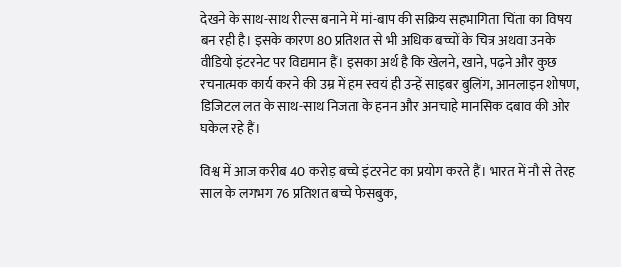देखने के साथ-साथ रील्स बनाने में मां-बाप की सक्रिय सहभागिता चिंता का विषय बन रही है। इसके कारण 80 प्रतिशत से भी अधिक बच्चों के चित्र अथवा उनके वीडियो इंटरनेट पर विद्यमान हैं। इसका अर्थ है कि खेलने, खाने, पढ़ने और कुछ रचनात्मक कार्य करने की उम्र में हम स्वयं ही उन्हें साइबर बुलिंग, आनलाइन शोषण, डिजिटल लत के साथ-साथ निजता के हनन और अनचाहे मानसिक दबाव की ओर घकेल रहे हैं।

विश्व में आज करीब 40 करोड़ बच्चे इंटरनेट का प्रयोग करते हैं। भारत में नौ से तेरह साल के लगभग 76 प्रतिशत बच्चे फेसबुक,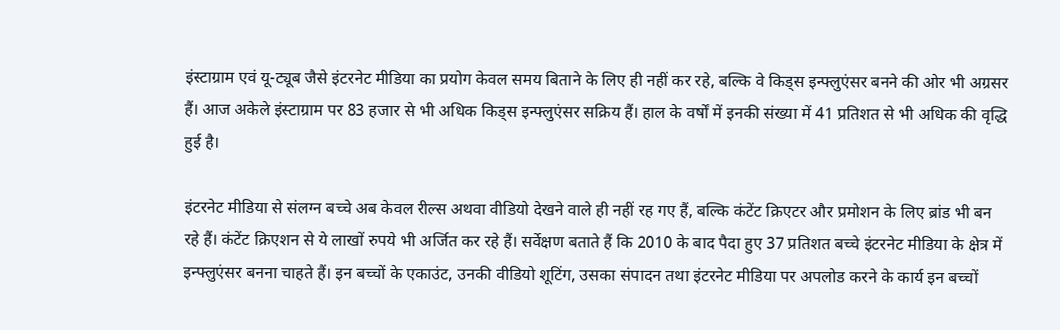इंस्टाग्राम एवं यू-ट्यूब जैसे इंटरनेट मीडिया का प्रयोग केवल समय बिताने के लिए ही नहीं कर रहे, बल्कि वे किड्स इन्फ्लुएंसर बनने की ओर भी अग्रसर हैं। आज अकेले इंस्टाग्राम पर 83 हजार से भी अधिक किड्स इन्फ्लुएंसर सक्रिय हैं। हाल के वर्षों में इनकी संख्या में 41 प्रतिशत से भी अधिक की वृद्धि हुई है।

इंटरनेट मीडिया से संलग्न बच्चे अब केवल रील्स अथवा वीडियो देखने वाले ही नहीं रह गए हैं, बल्कि कंटेंट क्रिएटर और प्रमोशन के लिए ब्रांड भी बन रहे हैं। कंटेंट क्रिएशन से ये लाखों रुपये भी अर्जित कर रहे हैं। सर्वेक्षण बताते हैं कि 2010 के बाद पैदा हुए 37 प्रतिशत बच्चे इंटरनेट मीडिया के क्षेत्र में इन्फ्लुएंसर बनना चाहते हैं। इन बच्चों के एकाउंट, उनकी वीडियो शूटिंग, उसका संपादन तथा इंटरनेट मीडिया पर अपलोड करने के कार्य इन बच्चों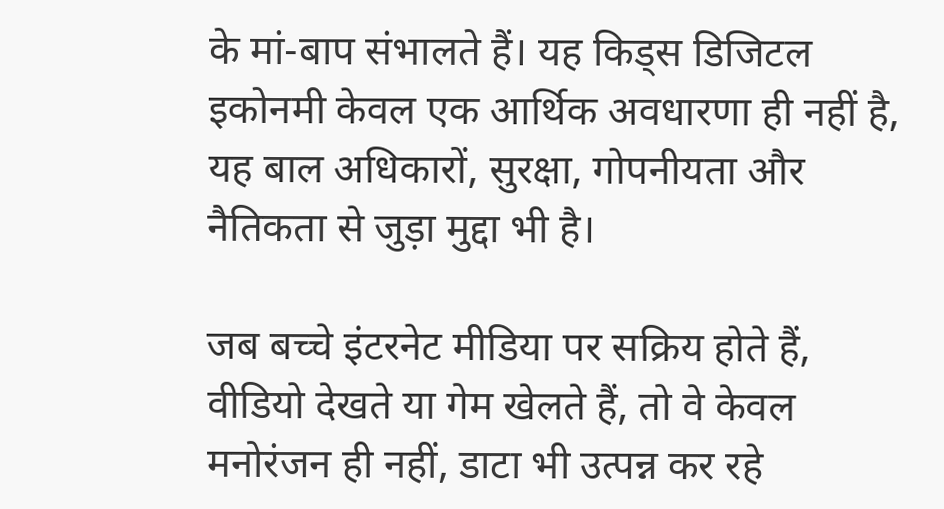के मां-बाप संभालते हैं। यह किड्स डिजिटल इकोनमी केवल एक आर्थिक अवधारणा ही नहीं है, यह बाल अधिकारों, सुरक्षा, गोपनीयता और नैतिकता से जुड़ा मुद्दा भी है।

जब बच्चे इंटरनेट मीडिया पर सक्रिय होते हैं, वीडियो देखते या गेम खेलते हैं, तो वे केवल मनोरंजन ही नहीं, डाटा भी उत्पन्न कर रहे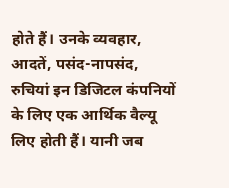होते हैं। उनके व्यवहार, आदतें, पसंद-नापसंद, रुचियां इन डिजिटल कंपनियों के लिए एक आर्थिक वैल्यू लिए होती हैं। यानी जब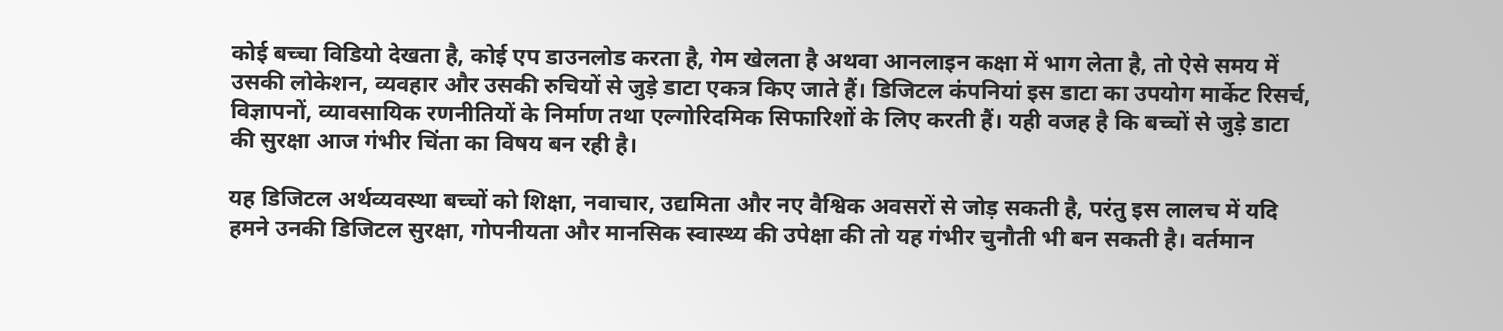कोई बच्चा विडियो देखता है, कोई एप डाउनलोड करता है, गेम खेलता है अथवा आनलाइन कक्षा में भाग लेता है, तो ऐसे समय में उसकी लोकेशन, व्यवहार और उसकी रुचियों से जुड़े डाटा एकत्र किए जाते हैं। डिजिटल कंपनियां इस डाटा का उपयोग मार्केट रिसर्च, विज्ञापनों, व्यावसायिक रणनीतियों के निर्माण तथा एल्गोरिदमिक सिफारिशों के लिए करती हैं। यही वजह है कि बच्चों से जुड़े डाटा की सुरक्षा आज गंभीर चिंता का विषय बन रही है।

यह डिजिटल अर्थव्यवस्था बच्चों को शिक्षा, नवाचार, उद्यमिता और नए वैश्विक अवसरों से जोड़ सकती है, परंतु इस लालच में यदि हमने उनकी डिजिटल सुरक्षा, गोपनीयता और मानसिक स्वास्थ्य की उपेक्षा की तो यह गंभीर चुनौती भी बन सकती है। वर्तमान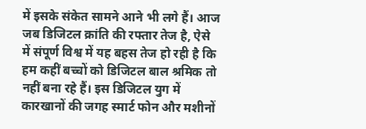में इसके संकेत सामने आने भी लगे हैं। आज जब डिजिटल क्रांति की रफ्तार तेज है, ऐसे में संपूर्ण विश्व में यह बहस तेज हो रही है कि हम कहीं बच्चों को डिजिटल बाल श्रमिक तो नहीं बना रहे हैं। इस डिजिटल युग में कारखानों की जगह स्मार्ट फोन और मशीनों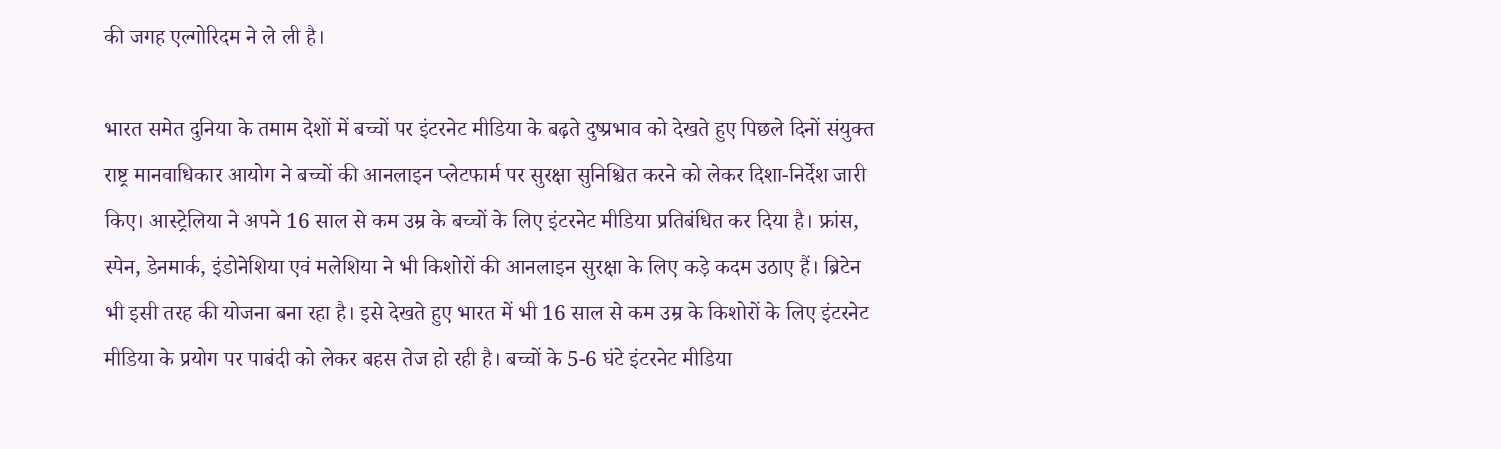की जगह एल्गोरिदम ने ले ली है।

भारत समेत दुनिया के तमाम देशों में बच्चों पर इंटरनेट मीडिया के बढ़ते दुष्प्रभाव को देखते हुए पिछले दिनों संयुक्त राष्ट्र मानवाधिकार आयोग ने बच्चों की आनलाइन प्लेटफार्म पर सुरक्षा सुनिश्चित करने को लेकर दिशा-निर्देश जारी किए। आस्ट्रेलिया ने अपने 16 साल से कम उम्र के बच्चों के लिए इंटरनेट मीडिया प्रतिबंधित कर दिया है। फ्रांस, स्पेन, डेनमार्क, इंडोनेशिया एवं मलेशिया ने भी किशोरों की आनलाइन सुरक्षा के लिए कड़े कदम उठाए हैं। ब्रिटेन भी इसी तरह की योजना बना रहा है। इसे देखते हुए भारत में भी 16 साल से कम उम्र के किशोरों के लिए इंटरनेट मीडिया के प्रयोग पर पाबंदी को लेकर बहस तेज हो रही है। बच्चों के 5-6 घंटे इंटरनेट मीडिया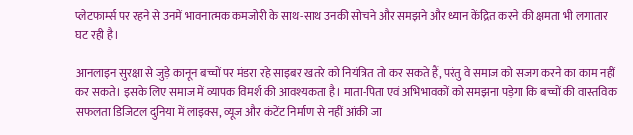प्लेटफार्म्स पर रहने से उनमें भावनात्मक कमजोरी के साथ-साथ उनकी सोचने और समझने और ध्यान केंद्रित करने की क्षमता भी लगातार घट रही है।

आनलाइन सुरक्षा से जुड़े कानून बच्चों पर मंडरा रहे साइबर खतरे को नियंत्रित तो कर सकते हैं, परंतु वे समाज को सजग करने का काम नहीं कर सकते। इसके लिए समाज में व्यापक विमर्श की आवश्यकता है। माता-पिता एवं अभिभावकों को समझना पड़ेगा कि बच्चों की वास्तविक सफलता डिजिटल दुनिया में लाइक्स, व्यूज और कंटेंट निर्माण से नहीं आंकी जा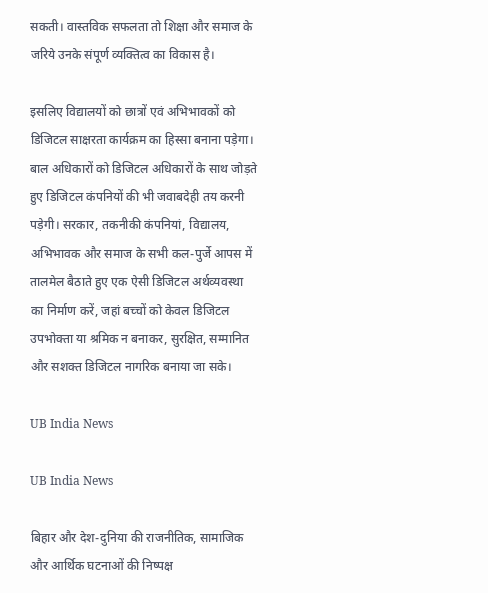सकती। वास्तविक सफलता तो शिक्षा और समाज के जरिये उनके संपूर्ण व्यक्तित्व का विकास है।

इसलिए विद्यालयों को छात्रों एवं अभिभावकों को डिजिटल साक्षरता कार्यक्रम का हिस्सा बनाना पड़ेगा। बाल अधिकारों को डिजिटल अधिकारों के साथ जोड़ते हुए डिजिटल कंपनियों की भी जवाबदेही तय करनी पड़ेगी। सरकार, तकनीकी कंपनियां, विद्यालय, अभिभावक और समाज के सभी कल-पुर्जे आपस में तालमेल बैठाते हुए एक ऐसी डिजिटल अर्थव्यवस्था का निर्माण करें, जहां बच्चों को केवल डिजिटल उपभोक्ता या श्रमिक न बनाकर, सुरक्षित, सम्मानित और सशक्त डिजिटल नागरिक बनाया जा सके।

UB India News

UB India News

बिहार और देश-दुनिया की राजनीतिक, सामाजिक और आर्थिक घटनाओं की निष्पक्ष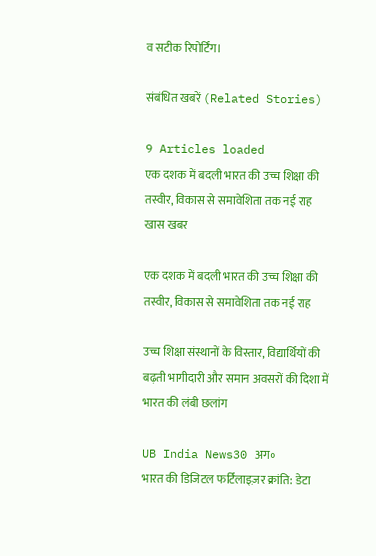व सटीक रिपोर्टिंग।

संबंधित खबरें (Related Stories)

9 Articles loaded
एक दशक में बदली भारत की उच्च शिक्षा की तस्वीर, विकास से समावेशिता तक नई राह
खास खबर

एक दशक में बदली भारत की उच्च शिक्षा की तस्वीर, विकास से समावेशिता तक नई राह

उच्च शिक्षा संस्थानों के विस्तार, विद्यार्थियों की बढ़ती भागीदारी और समान अवसरों की दिशा में भारत की लंबी छलांग

UB India News30 अग॰
भारत की डिजिटल फर्टिलाइज़र क्रांति: डेटा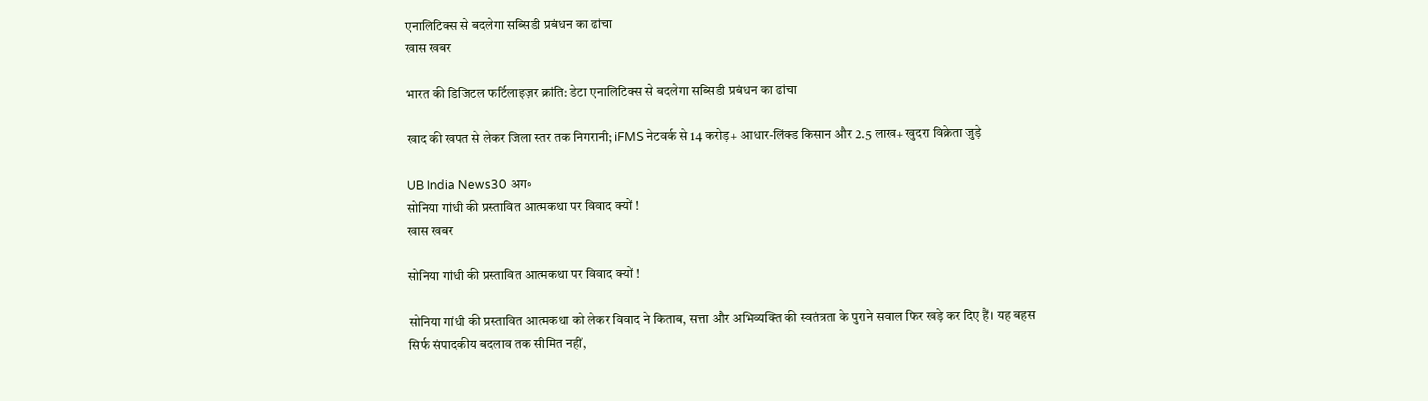एनालिटिक्स से बदलेगा सब्सिडी प्रबंधन का ढांचा
खास खबर

भारत की डिजिटल फर्टिलाइज़र क्रांति: डेटा एनालिटिक्स से बदलेगा सब्सिडी प्रबंधन का ढांचा

खाद की खपत से लेकर जिला स्तर तक निगरानी; iFMS नेटवर्क से 14 करोड़+ आधार-लिंक्ड किसान और 2.5 लाख+ खुदरा विक्रेता जुड़े

UB India News30 अग॰
सोनिया गांधी की प्रस्तावित आत्मकथा पर विवाद क्यों !
खास खबर

सोनिया गांधी की प्रस्तावित आत्मकथा पर विवाद क्यों !

सोनिया गांधी की प्रस्तावित आत्मकथा को लेकर विवाद ने किताब, सत्ता और अभिव्यक्ति की स्वतंत्रता के पुराने सवाल फिर खड़े कर दिए हैं। यह बहस सिर्फ संपादकीय बदलाव तक सीमित नहीं,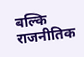बल्कि राजनीतिक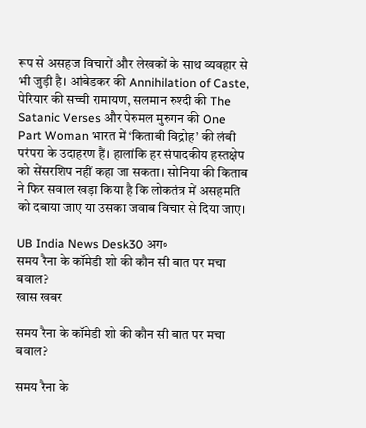रूप से असहज विचारों और लेखकों के साथ व्यवहार से भी जुड़ी है। आंबेडकर की Annihilation of Caste, पेरियार की सच्ची रामायण, सलमान रुश्दी की The Satanic Verses और पेरुमल मुरुगन की One Part Woman भारत में ‘किताबी विद्रोह’ की लंबी परंपरा के उदाहरण हैं। हालांकि हर संपादकीय हस्तक्षेप को सेंसरशिप नहीं कहा जा सकता। सोनिया की किताब ने फिर सवाल खड़ा किया है कि लोकतंत्र में असहमति को दबाया जाए या उसका जवाब विचार से दिया जाए।

UB India News Desk30 अग॰
समय रैना के कॉमेडी शो की कौन सी बात पर मचा बवाल?
खास खबर

समय रैना के कॉमेडी शो की कौन सी बात पर मचा बवाल?

समय रैना के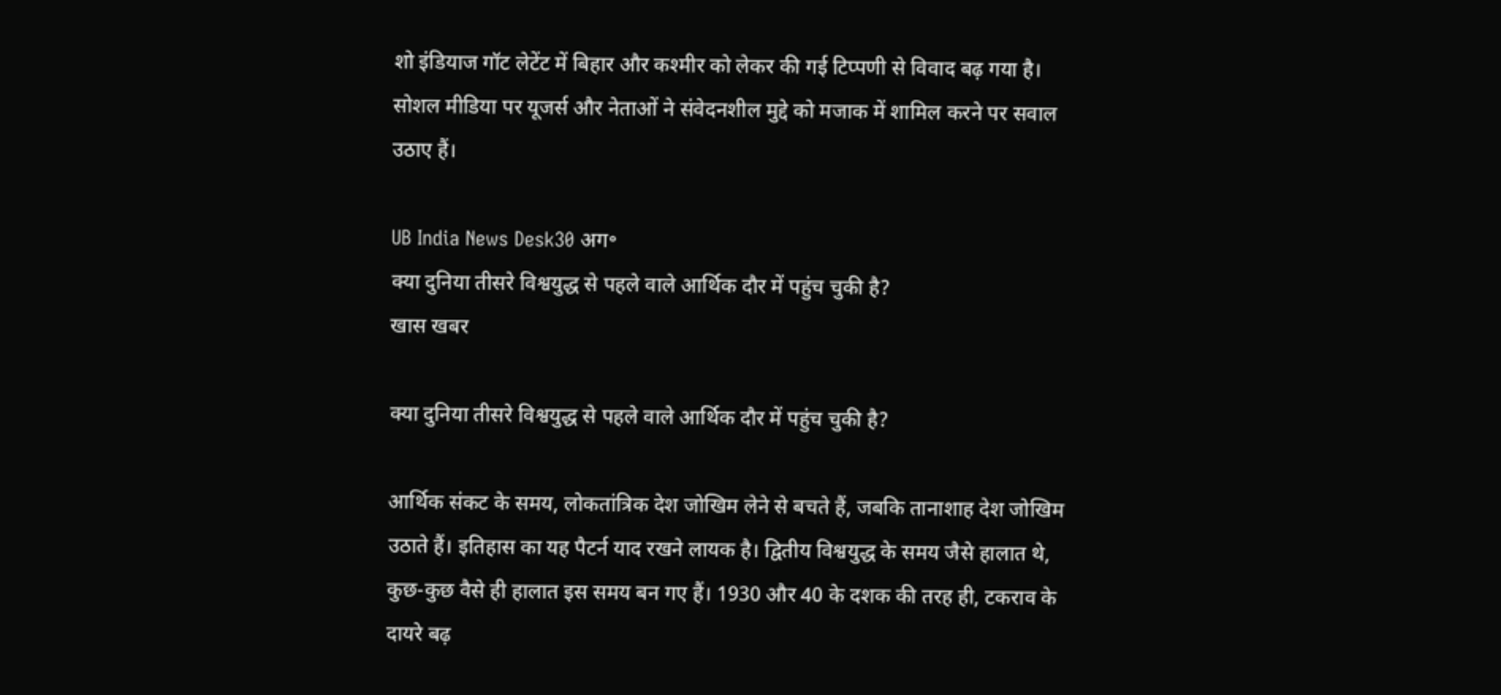शो इंडियाज गॉट लेटेंट में बिहार और कश्मीर को लेकर की गई टिप्पणी से विवाद बढ़ गया है। सोशल मीडिया पर यूजर्स और नेताओं ने संवेदनशील मुद्दे को मजाक में शामिल करने पर सवाल उठाए हैं।

UB India News Desk30 अग॰
क्या दुनिया तीसरे विश्वयुद्ध से पहले वाले आर्थिक दौर में पहुंच चुकी है?
खास खबर

क्या दुनिया तीसरे विश्वयुद्ध से पहले वाले आर्थिक दौर में पहुंच चुकी है?

आर्थिक संकट के समय, लोकतांत्रिक देश जोखिम लेने से बचते हैं, जबकि तानाशाह देश जोखिम उठाते हैं। इतिहास का यह पैटर्न याद रखने लायक है। द्वितीय विश्वयुद्ध के समय जैसे हालात थे, कुछ-कुछ वैसे ही हालात इस समय बन गए हैं। 1930 और 40 के दशक की तरह ही, टकराव के दायरे बढ़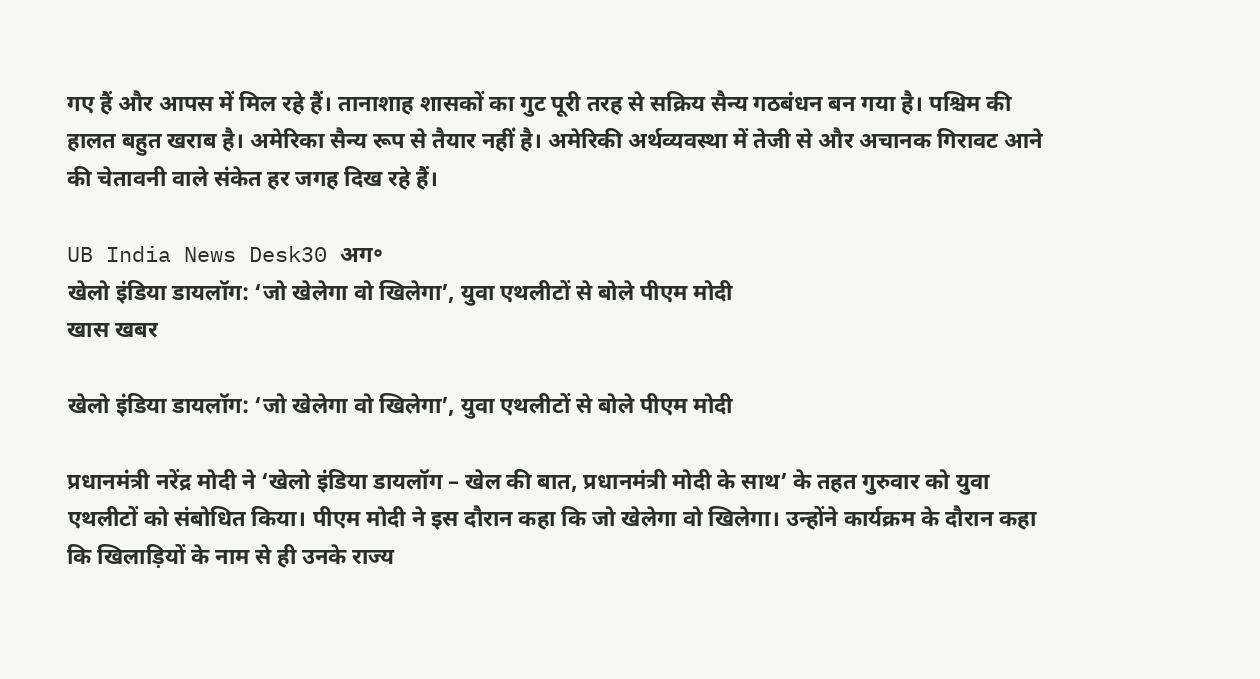गए हैं और आपस में मिल रहे हैं। तानाशाह शासकों का गुट पूरी तरह से सक्रिय सैन्य गठबंधन बन गया है। पश्चिम की हालत बहुत खराब है। अमेरिका सैन्य रूप से तैयार नहीं है। अमेरिकी अर्थव्यवस्था में तेजी से और अचानक गिरावट आने की चेतावनी वाले संकेत हर जगह दिख रहे हैं।

UB India News Desk30 अग॰
खेलो इंडिया डायलॉग: ‘जो खेलेगा वो खिलेगा’, युवा एथलीटों से बोले पीएम मोदी
खास खबर

खेलो इंडिया डायलॉग: ‘जो खेलेगा वो खिलेगा’, युवा एथलीटों से बोले पीएम मोदी

प्रधानमंत्री नरेंद्र मोदी ने ‘खेलो इंडिया डायलॉग – खेल की बात, प्रधानमंत्री मोदी के साथ’ के तहत गुरुवार को युवा एथलीटों को संबोधित किया। पीएम मोदी ने इस दौरान कहा कि जो खेलेगा वो खिलेगा। उन्होंने कार्यक्रम के दौरान कहा कि खिलाड़ियों के नाम से ही उनके राज्य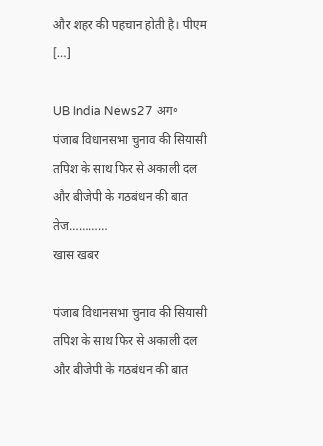और शहर की पहचान होती है। पीएम […]

UB India News27 अग॰
पंजाब विधानसभा चुनाव की सियासी तपिश के साथ फिर से अकाली दल और बीजेपी के गठबंधन की बात तेज…………
खास खबर

पंजाब विधानसभा चुनाव की सियासी तपिश के साथ फिर से अकाली दल और बीजेपी के गठबंधन की बात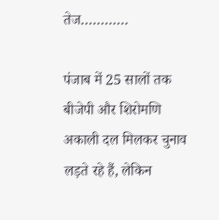तेज…………

पंजाब में 25 सालों तक बीजेपी और शिरोमणि अकाली दल मिलकर चुनाव लड़ते रहे हैं, लेकिन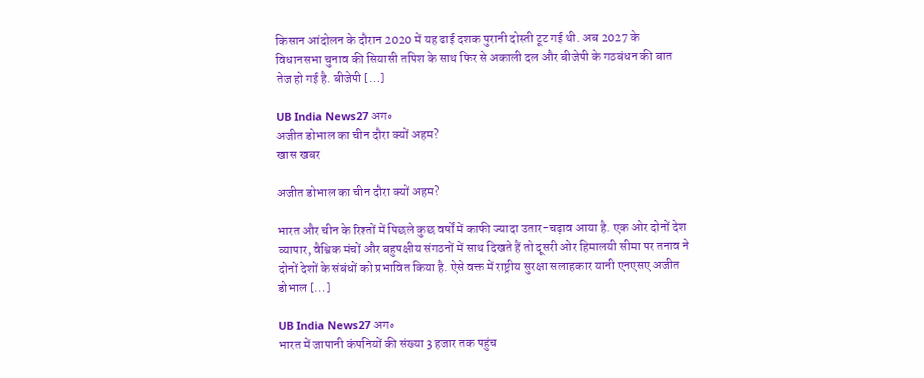किसान आंदोलन के दौरान 2020 में यह ढाई दशक पुरानी दोस्ती टूट गई थी. अब 2027 के विधानसभा चुनाव की सियासी तपिश के साथ फिर से अकाली दल और बीजेपी के गठबंधन की बात तेज हो गई है. बीजेपी […]

UB India News27 अग॰
अजीत डोभाल का चीन दौरा क्यों अहम?
खास खबर

अजीत डोभाल का चीन दौरा क्यों अहम?

भारत और चीन के रिश्तों में पिछले कुछ वर्षों में काफी ज्यादा उतार-चढ़ाव आया है. एक ओर दोनों देश व्यापार, वैश्विक मंचों और बहुपक्षीय संगठनों में साथ दिखते हैं तो दूसरी ओर हिमालयी सीमा पर तनाव ने दोनों देशों के संबंधों को प्रभावित किया है. ऐसे वक्त में राष्ट्रीय सुरक्षा सलाहकार यानी एनएसए अजीत डोभाल […]

UB India News27 अग॰
भारत में जापानी कंपनियों की संख्या 3 हजार तक पहुंच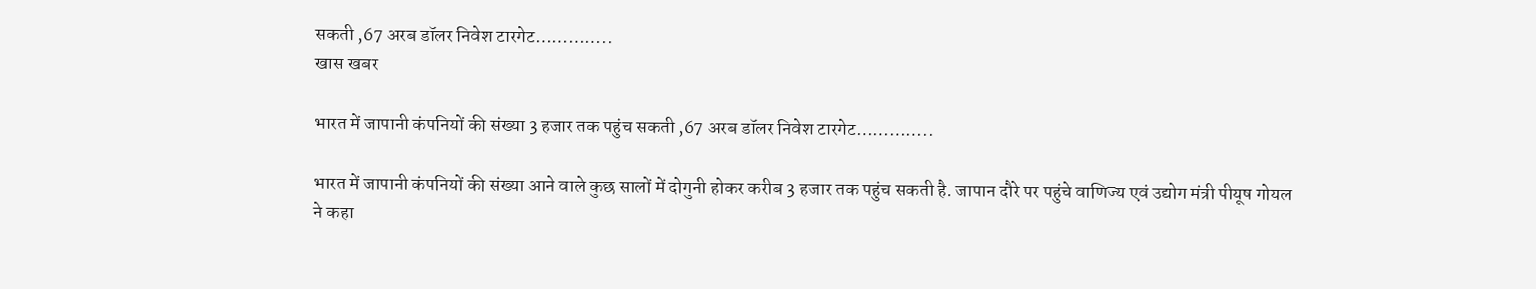सकती ,67 अरब डॉलर निवेश टारगेट…………..
खास खबर

भारत में जापानी कंपनियों की संख्या 3 हजार तक पहुंच सकती ,67 अरब डॉलर निवेश टारगेट…………..

भारत में जापानी कंपनियों की संख्या आने वाले कुछ सालों में दोगुनी होकर करीब 3 हजार तक पहुंच सकती है. जापान दौरे पर पहुंचे वाणिज्य एवं उद्योग मंत्री पीयूष गोयल ने कहा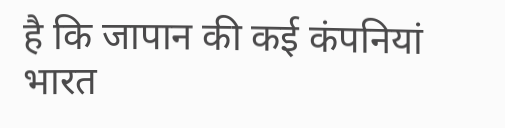है कि जापान की कई कंपनियां भारत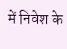में निवेश के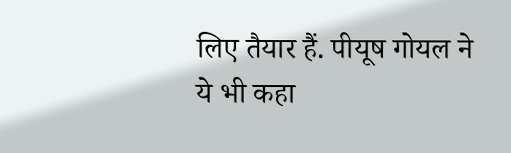लिए तैयार हैं. पीयूष गोयल ने ये भी कहा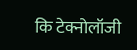कि टेक्नोलॉजी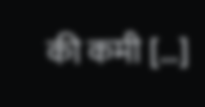की कमी […]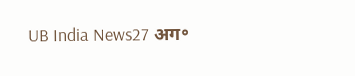UB India News27 अग॰